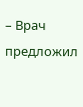– Врач предложил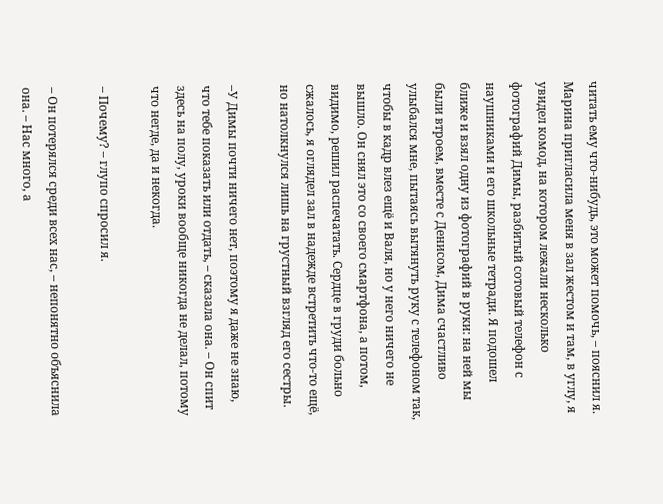читать ему что-нибудь, это может помочь, – пояснил я. Марина пригласила меня в зал жестом и там, в углу, я увидел комод, на котором лежали несколько фотографий Димы, разбитый сотовый телефон с наушниками и его школьные тетради. Я подошел ближе и взял одну из фотографий в руки: на ней мы были втроем, вместе с Денисом, Дима счастливо улыбался мне, пытаясь вытянуть руку с телефоном так, чтобы в кадр влез ещё и Валя, но у него ничего не вышло. Он снял это со своего смартфона, а потом, видимо, решил распечатать. Сердце в груди больно сжалось, я оглядел зал в надежде встретить что-то ещё, но натолкнулся лишь на грустный взгляд его сестры.

–У Димы почти ничего нет, поэтому я даже не знаю, что тебе показать или отдать, – сказала она. – Он спит здесь на полу, уроки вообще никогда не делал, потому что негде, да и некогда.

– Почему? – глупо спросил я.

– Он потерялся среди всех нас, – непонятно объяснила она. – Нас много, а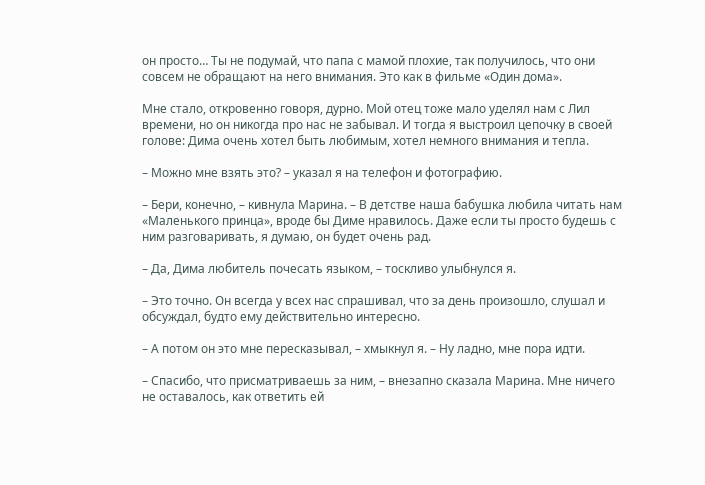он просто… Ты не подумай, что папа с мамой плохие, так получилось, что они совсем не обращают на него внимания. Это как в фильме «Один дома».

Мне стало, откровенно говоря, дурно. Мой отец тоже мало уделял нам с Лил времени, но он никогда про нас не забывал. И тогда я выстроил цепочку в своей голове: Дима очень хотел быть любимым, хотел немного внимания и тепла.

– Можно мне взять это? – указал я на телефон и фотографию.

– Бери, конечно, – кивнула Марина. – В детстве наша бабушка любила читать нам «Маленького принца», вроде бы Диме нравилось. Даже если ты просто будешь с ним разговаривать, я думаю, он будет очень рад.

– Да, Дима любитель почесать языком, – тоскливо улыбнулся я.

– Это точно. Он всегда у всех нас спрашивал, что за день произошло, слушал и обсуждал, будто ему действительно интересно.

– А потом он это мне пересказывал, – хмыкнул я. – Ну ладно, мне пора идти.

– Спасибо, что присматриваешь за ним, – внезапно сказала Марина. Мне ничего не оставалось, как ответить ей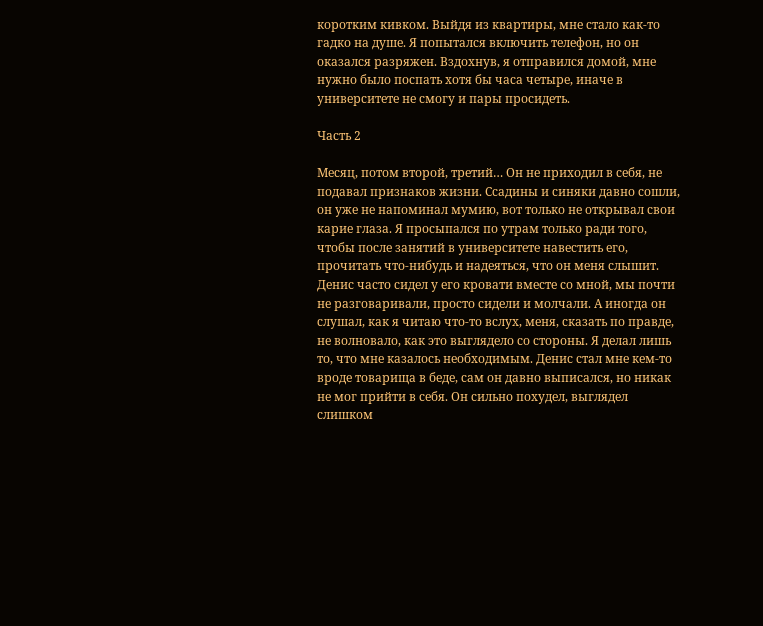коротким кивком. Выйдя из квартиры, мне стало как-то гадко на душе. Я попытался включить телефон, но он оказался разряжен. Вздохнув, я отправился домой, мне нужно было поспать хотя бы часа четыре, иначе в университете не смогу и пары просидеть.

Часть 2

Месяц, потом второй, третий… Он не приходил в себя, не подавал признаков жизни. Ссадины и синяки давно сошли, он уже не напоминал мумию, вот только не открывал свои карие глаза. Я просыпался по утрам только ради того, чтобы после занятий в университете навестить его, прочитать что-нибудь и надеяться, что он меня слышит. Денис часто сидел у его кровати вместе со мной, мы почти не разговаривали, просто сидели и молчали. А иногда он слушал, как я читаю что-то вслух, меня, сказать по правде, не волновало, как это выглядело со стороны. Я делал лишь то, что мне казалось необходимым. Денис стал мне кем-то вроде товарища в беде, сам он давно выписался, но никак не мог прийти в себя. Он сильно похудел, выглядел слишком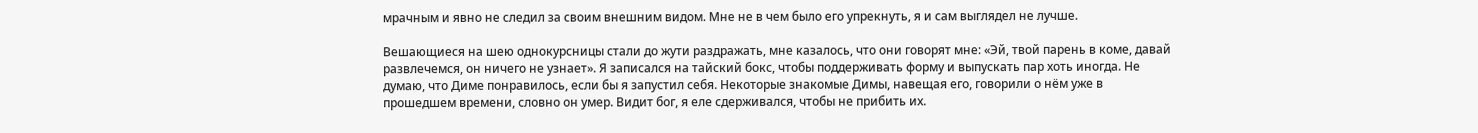мрачным и явно не следил за своим внешним видом. Мне не в чем было его упрекнуть, я и сам выглядел не лучше.

Вешающиеся на шею однокурсницы стали до жути раздражать, мне казалось, что они говорят мне: «Эй, твой парень в коме, давай развлечемся, он ничего не узнает». Я записался на тайский бокс, чтобы поддерживать форму и выпускать пар хоть иногда. Не думаю, что Диме понравилось, если бы я запустил себя. Некоторые знакомые Димы, навещая его, говорили о нём уже в прошедшем времени, словно он умер. Видит бог, я еле сдерживался, чтобы не прибить их.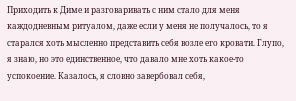Приходить к Диме и разговаривать с ним стало для меня каждодневным ритуалом, даже если у меня не получалось, то я старался хоть мысленно представить себя возле его кровати. Глупо, я знаю, но это единственное, что давало мне хоть какое-то успокоение. Казалось, я словно завербовал себя,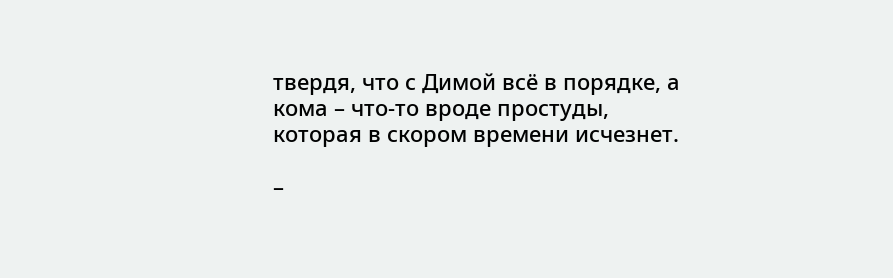твердя, что с Димой всё в порядке, а кома – что-то вроде простуды, которая в скором времени исчезнет.

–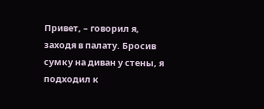Привет, – говорил я, заходя в палату. Бросив сумку на диван у стены, я подходил к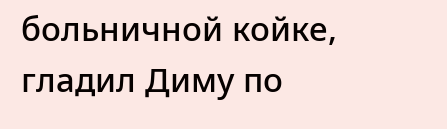больничной койке, гладил Диму по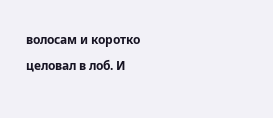волосам и коротко целовал в лоб. И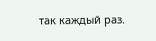так каждый раз.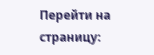Перейти на страницу: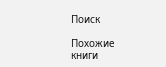Поиск

Похожие книги